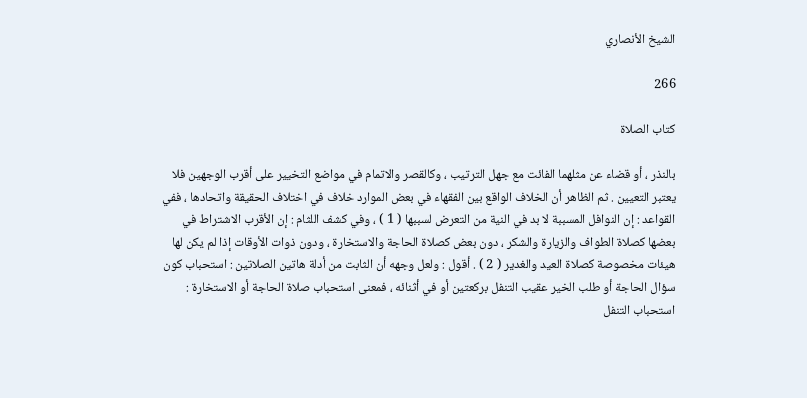الشيخ الأنصاري

266

كتاب الصلاة

بالنذر ، أو قضاء عن مثلهما الفائت مع جهل الترتيب ، وكالقصر والاتمام في مواضع التخيير على أقرب الوجهين فلا يعتبر التعيين . ثم الظاهر أن الخلاف الواقع بين الفقهاء في بعض الموارد خلاف في اختلاف الحقيقة واتحادها ، ففي القواعد : إن النوافل المسببة لا بد في النية من التعرض لسببها ( 1 ) ، وفي كشف اللثام : إن الأقرب الاشتراط في بعضها كصلاة الطواف والزيارة والشكر ، دون بعض كصلاة الحاجة والاستخارة ، ودون ذوات الأوقات إذا لم يكن لها هيئات مخصوصة كصلاة العيد والغدير ( 2 ) . أقول : ولعل وجهه أن الثابت من أدلة هاتين الصلاتين : استحباب كون سؤال الحاجة أو طلب الخير عقيب التنفل بركعتين أو في أثنائه ، فمعنى استحباب صلاة الحاجة أو الاستخارة : استحباب التنفل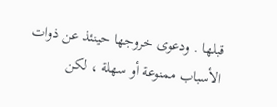قبلها . ودعوى خروجها حينئذ عن ذوات الأسباب ممنوعة أو سهلة ، لكن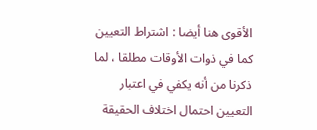الأقوى هنا أيضا : اشتراط التعيين كما في ذوات الأوقات مطلقا ، لما ذكرنا من أنه يكفي في اعتبار التعيين احتمال اختلاف الحقيقة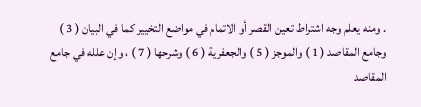. ومنه يعلم وجه اشتراط تعين القصر أو الاتمام في مواضع التخيير كما في البيان ( 3 ) وجامع المقاصد ( 1 ) والموجز ( 5 ) والجعفرية ( 6 ) وشرحها ( 7 ) ، وإن علله في جامع المقاصد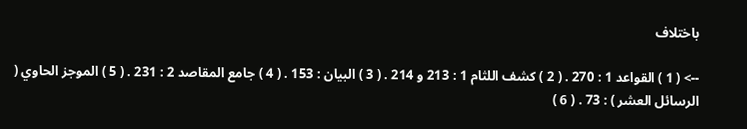باختلاف

--> ( 1 ) القواعد 1 : 270 . ( 2 ) كشف اللثام 1 : 213 و 214 . ( 3 ) البيان : 153 . ( 4 ) جامع المقاصد 2 : 231 . ( 5 ) الموجز الحاوي ( الرسائل العشر ) : 73 . ( 6 )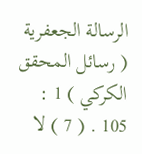الرسالة الجعفرية ( رسائل المحقق الكركي ) 1 : 105 . ( 7 ) لا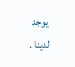يوجد لدينا .